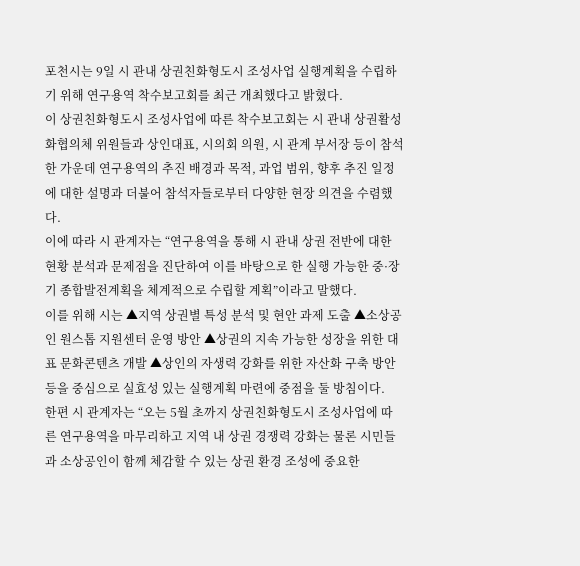포천시는 9일 시 관내 상권친화형도시 조성사업 실행계획을 수립하기 위해 연구용역 착수보고회를 최근 개최했다고 밝혔다.
이 상권친화형도시 조성사업에 따른 착수보고회는 시 관내 상권활성화협의체 위원들과 상인대표, 시의회 의원, 시 관계 부서장 등이 참석한 가운데 연구용역의 추진 배경과 목적, 과업 범위, 향후 추진 일정에 대한 설명과 더불어 참석자들로부터 다양한 현장 의견을 수렴했다.
이에 따라 시 관계자는 “연구용역을 통해 시 관내 상권 전반에 대한 현황 분석과 문제점을 진단하여 이를 바탕으로 한 실행 가능한 중·장기 종합발전계획을 체계적으로 수립할 계획”이라고 말했다.
이를 위해 시는 ▲지역 상권별 특성 분석 및 현안 과제 도출 ▲소상공인 원스톱 지원센터 운영 방안 ▲상권의 지속 가능한 성장을 위한 대표 문화콘텐츠 개발 ▲상인의 자생력 강화를 위한 자산화 구축 방안 등을 중심으로 실효성 있는 실행계획 마련에 중점을 둘 방침이다.
한편 시 관계자는 “오는 5월 초까지 상권친화형도시 조성사업에 따른 연구용역을 마무리하고 지역 내 상권 경쟁력 강화는 물론 시민들과 소상공인이 함께 체감할 수 있는 상권 환경 조성에 중요한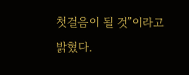첫걸음이 될 것”이라고 밝혔다.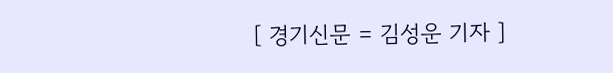[ 경기신문 = 김성운 기자 ]